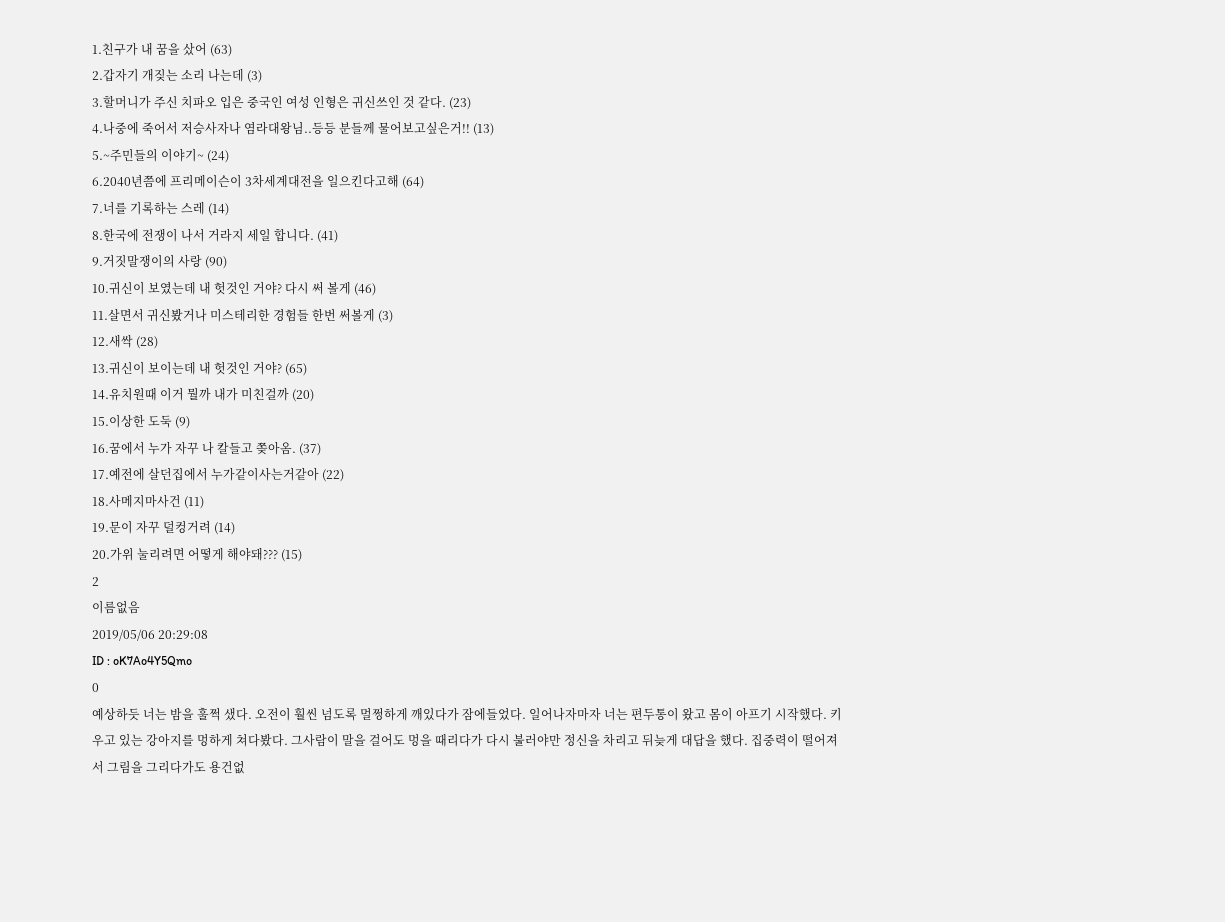1.친구가 내 꿈을 샀어 (63)
2.갑자기 개짖는 소리 나는데 (3)
3.할머니가 주신 치파오 입은 중국인 여성 인형은 귀신쓰인 것 같다. (23)
4.나중에 죽어서 저승사자나 염라대왕님..등등 분들께 물어보고싶은거!! (13)
5.~주민들의 이야기~ (24)
6.2040년쯤에 프리메이슨이 3차세계대전을 일으킨다고해 (64)
7.너를 기록하는 스레 (14)
8.한국에 전쟁이 나서 거라지 세일 합니다. (41)
9.거짓말쟁이의 사랑 (90)
10.귀신이 보였는데 내 헛것인 거야? 다시 써 볼게 (46)
11.살면서 귀신봤거나 미스테리한 경험들 한번 써볼게 (3)
12.새싹 (28)
13.귀신이 보이는데 내 헛것인 거야? (65)
14.유치원때 이거 뭘까 내가 미친걸까 (20)
15.이상한 도둑 (9)
16.꿈에서 누가 자꾸 나 칼들고 쫒아옴. (37)
17.예전에 살던집에서 누가같이사는거같아 (22)
18.사메지마사건 (11)
19.문이 자꾸 덜컹거려 (14)
20.가위 눌리려면 어떻게 해야돼??? (15)
2
이름없음
2019/05/06 20:29:08
ID : oK7Ao4Y5Qmo
0
예상하듯 너는 밤을 훌쩍 샜다. 오전이 훨씬 넘도록 멀쩡하게 깨있다가 잠에들었다. 일어나자마자 너는 편두통이 왔고 몸이 아프기 시작했다. 키우고 있는 강아지를 멍하게 쳐다봤다. 그사람이 말을 걸어도 멍을 때리다가 다시 불러야만 정신을 차리고 뒤늦게 대답을 했다. 집중력이 떨어져서 그림을 그리다가도 용건없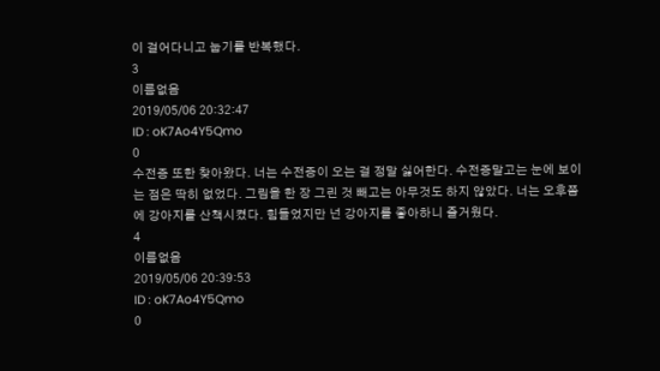이 걸어다니고 눕기를 반복했다.
3
이름없음
2019/05/06 20:32:47
ID : oK7Ao4Y5Qmo
0
수전증 또한 찾아왔다. 너는 수전증이 오는 걸 정말 싫어한다. 수전증말고는 눈에 보이는 점은 딱히 없었다. 그림을 한 장 그린 것 빼고는 아무것도 하지 않았다. 너는 오후쯤에 강아지를 산책시켰다. 힘들었지만 넌 강아지를 좋아하니 즐거웠다.
4
이름없음
2019/05/06 20:39:53
ID : oK7Ao4Y5Qmo
0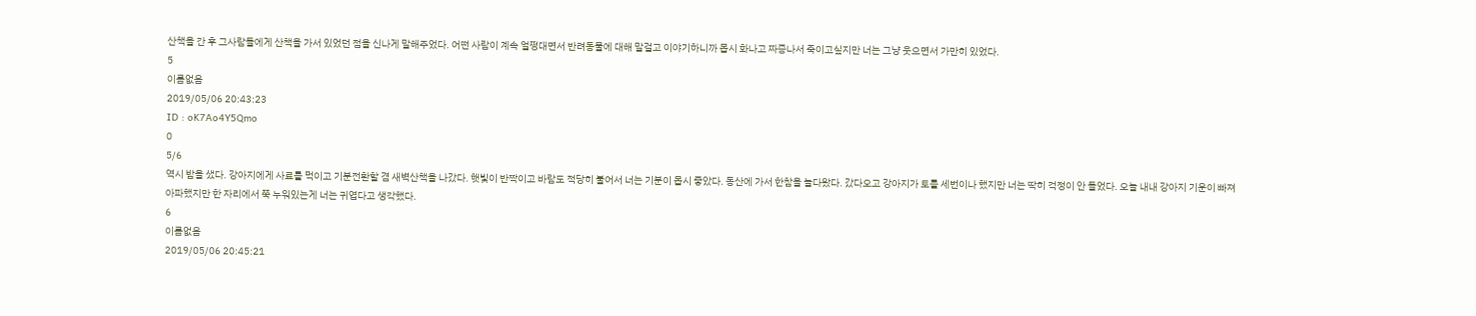산책을 간 후 그사람들에게 산책을 가서 있었던 점을 신나게 말해주었다. 어떤 사람이 계속 얼쩡대면서 반려동물에 대해 말걸고 이야기하니까 몹시 화나고 짜증나서 죽이고싶지만 너는 그냥 웃으면서 가만히 있었다.
5
이름없음
2019/05/06 20:43:23
ID : oK7Ao4Y5Qmo
0
5/6
역시 밤을 샜다. 강아지에게 사료를 먹이고 기분전환할 겸 새벽산책을 나갔다. 햇빛이 반짝이고 바람도 적당히 불어서 너는 기분이 몹시 좋았다. 동산에 가서 한참을 놀다왔다. 갔다오고 강아지가 토를 세번이나 했지만 너는 딱히 걱정이 안 들었다. 오늘 내내 강아지 기운이 빠져 아파했지만 한 자리에서 쭉 누워있는게 너는 귀엽다고 생각했다.
6
이름없음
2019/05/06 20:45:21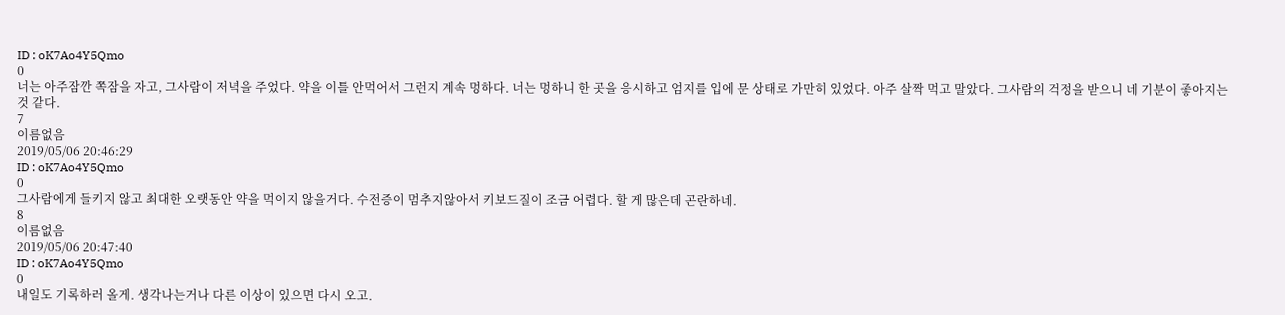ID : oK7Ao4Y5Qmo
0
너는 아주잠깐 쪽잠을 자고, 그사람이 저녁을 주었다. 약을 이틀 안먹어서 그런지 계속 멍하다. 너는 멍하니 한 곳을 응시하고 엄지를 입에 문 상태로 가만히 있었다. 아주 살짝 먹고 말았다. 그사람의 걱정을 받으니 네 기분이 좋아지는 것 같다.
7
이름없음
2019/05/06 20:46:29
ID : oK7Ao4Y5Qmo
0
그사람에게 들키지 않고 최대한 오랫동안 약을 먹이지 않을거다. 수전증이 멈추지않아서 키보드질이 조금 어렵다. 할 게 많은데 곤란하네.
8
이름없음
2019/05/06 20:47:40
ID : oK7Ao4Y5Qmo
0
내일도 기록하러 올게. 생각나는거나 다른 이상이 있으면 다시 오고.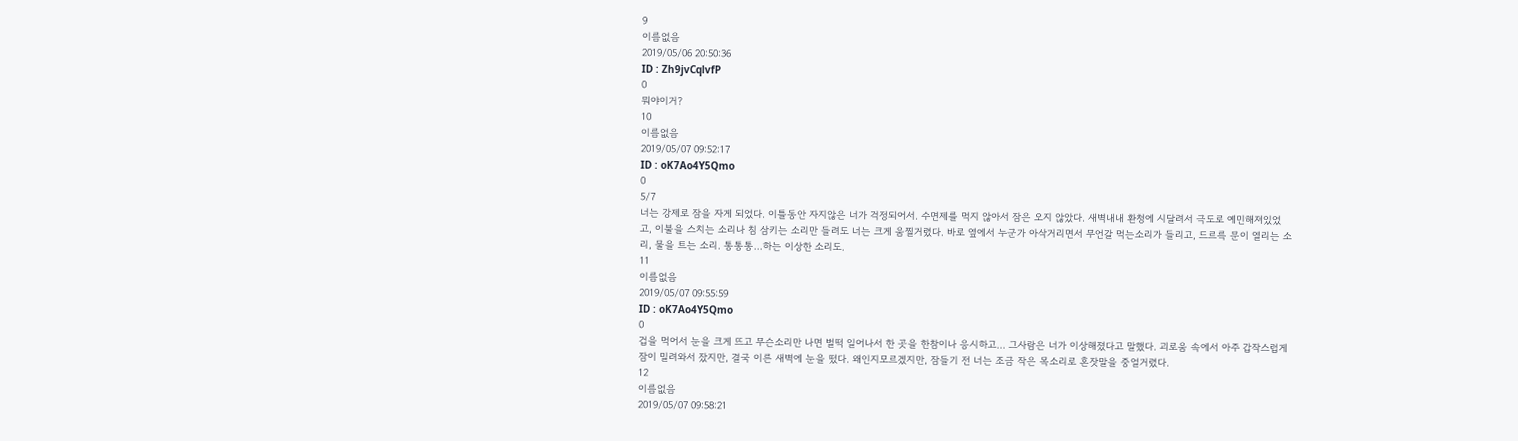9
이름없음
2019/05/06 20:50:36
ID : Zh9jvCqlvfP
0
뭐야이거?
10
이름없음
2019/05/07 09:52:17
ID : oK7Ao4Y5Qmo
0
5/7
너는 강제로 잠을 자게 되었다. 이틀동안 자지않은 너가 걱정되어서. 수면제를 먹지 않아서 잠은 오지 않았다. 새벽내내 환청에 시달려서 극도로 예민해져있었고, 이불을 스치는 소리나 침 삼키는 소리만 들려도 너는 크게 움찔거렸다. 바로 옆에서 누군가 아삭거리면서 무언갈 먹는소리가 들리고, 드르륵 문이 열리는 소리, 물을 트는 소리. 통통통...하는 이상한 소리도.
11
이름없음
2019/05/07 09:55:59
ID : oK7Ao4Y5Qmo
0
겁을 먹어서 눈을 크게 뜨고 무슨소리만 나면 벌떡 일어나서 한 곳을 한참이나 응시하고... 그사람은 너가 이상해졌다고 말했다. 괴로움 속에서 아주 갑작스럽게 잠이 밀려와서 잤지만, 결국 이른 새벽에 눈을 떴다. 왜인지모르겠지만, 잠들기 전 너는 조금 작은 목소리로 혼잣말을 중얼거렸다.
12
이름없음
2019/05/07 09:58:21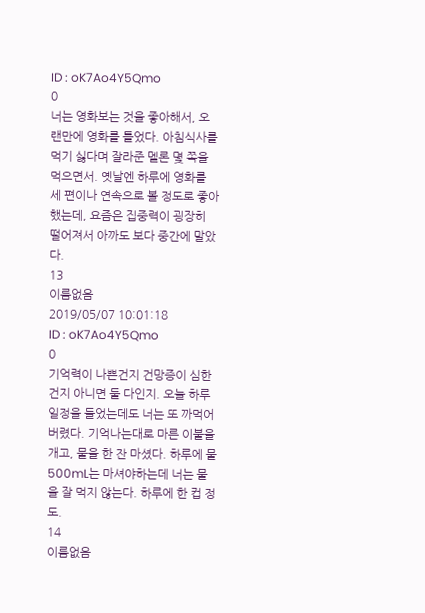ID : oK7Ao4Y5Qmo
0
너는 영화보는 것을 좋아해서, 오랜만에 영화를 틀었다. 아침식사를 먹기 싫다며 잘라준 멜론 몇 쪽을 먹으면서. 옛날엔 하루에 영화를 세 편이나 연속으로 볼 정도로 좋아했는데, 요즘은 집중력이 굉장히 떨어져서 아까도 보다 중간에 말았다.
13
이름없음
2019/05/07 10:01:18
ID : oK7Ao4Y5Qmo
0
기억력이 나쁜건지 건망증이 심한건지 아니면 둘 다인지. 오늘 하루 일정을 들었는데도 너는 또 까먹어버렸다. 기억나는대로 마른 이불을 개고, 물을 한 잔 마셨다. 하루에 물 500mL는 마셔야하는데 너는 물을 잘 먹지 않는다. 하루에 한 컵 정도.
14
이름없음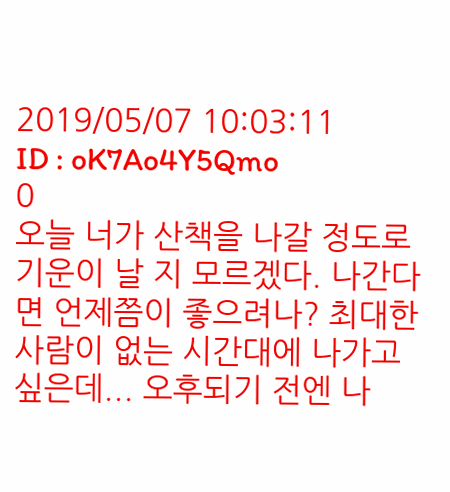2019/05/07 10:03:11
ID : oK7Ao4Y5Qmo
0
오늘 너가 산책을 나갈 정도로 기운이 날 지 모르겠다. 나간다면 언제쯤이 좋으려나? 최대한 사람이 없는 시간대에 나가고싶은데... 오후되기 전엔 나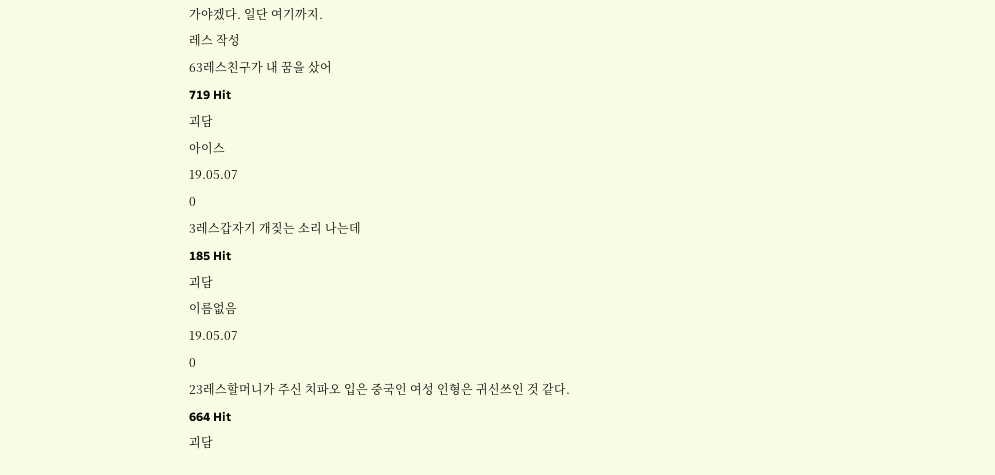가야겠다. 일단 여기까지.
레스 작성
63레스친구가 내 꿈을 샀어
719 Hit
괴담
아이스
19.05.07
0
3레스갑자기 개짖는 소리 나는데
185 Hit
괴담
이름없음
19.05.07
0
23레스할머니가 주신 치파오 입은 중국인 여성 인형은 귀신쓰인 것 같다.
664 Hit
괴담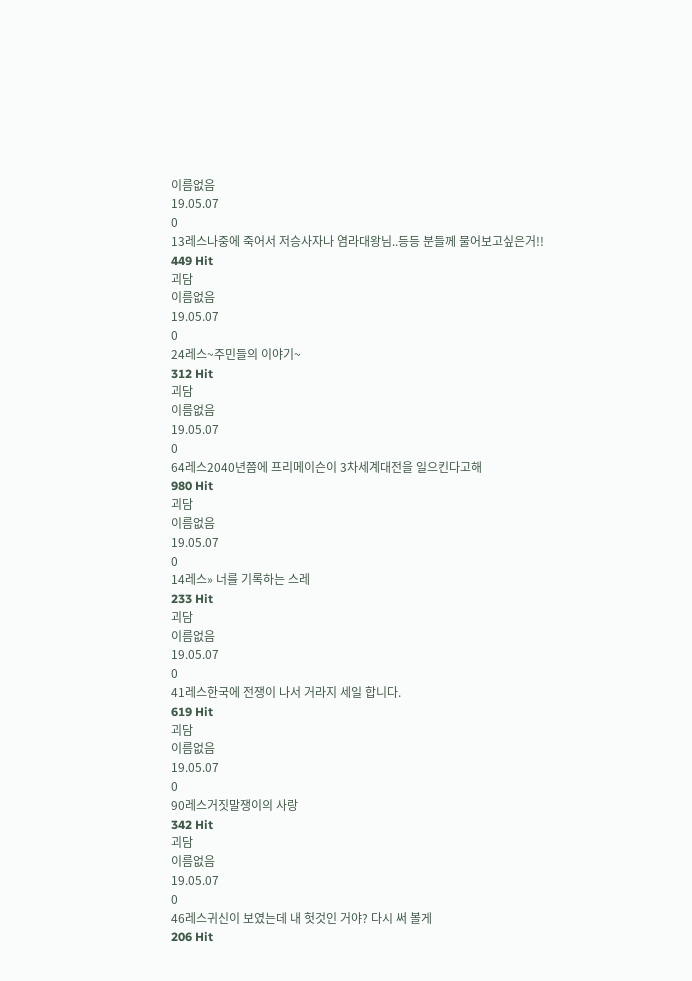이름없음
19.05.07
0
13레스나중에 죽어서 저승사자나 염라대왕님..등등 분들께 물어보고싶은거!!
449 Hit
괴담
이름없음
19.05.07
0
24레스~주민들의 이야기~
312 Hit
괴담
이름없음
19.05.07
0
64레스2040년쯤에 프리메이슨이 3차세계대전을 일으킨다고해
980 Hit
괴담
이름없음
19.05.07
0
14레스» 너를 기록하는 스레
233 Hit
괴담
이름없음
19.05.07
0
41레스한국에 전쟁이 나서 거라지 세일 합니다.
619 Hit
괴담
이름없음
19.05.07
0
90레스거짓말쟁이의 사랑
342 Hit
괴담
이름없음
19.05.07
0
46레스귀신이 보였는데 내 헛것인 거야? 다시 써 볼게
206 Hit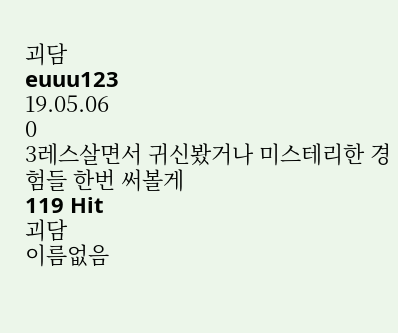괴담
euuu123
19.05.06
0
3레스살면서 귀신봤거나 미스테리한 경험들 한번 써볼게
119 Hit
괴담
이름없음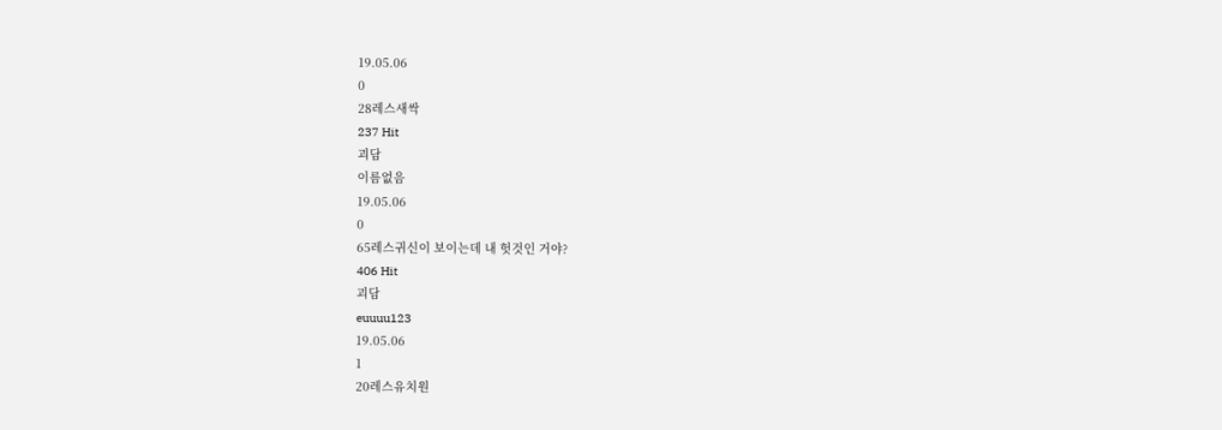19.05.06
0
28레스새싹
237 Hit
괴담
이름없음
19.05.06
0
65레스귀신이 보이는데 내 헛것인 거야?
406 Hit
괴담
euuuu123
19.05.06
1
20레스유치원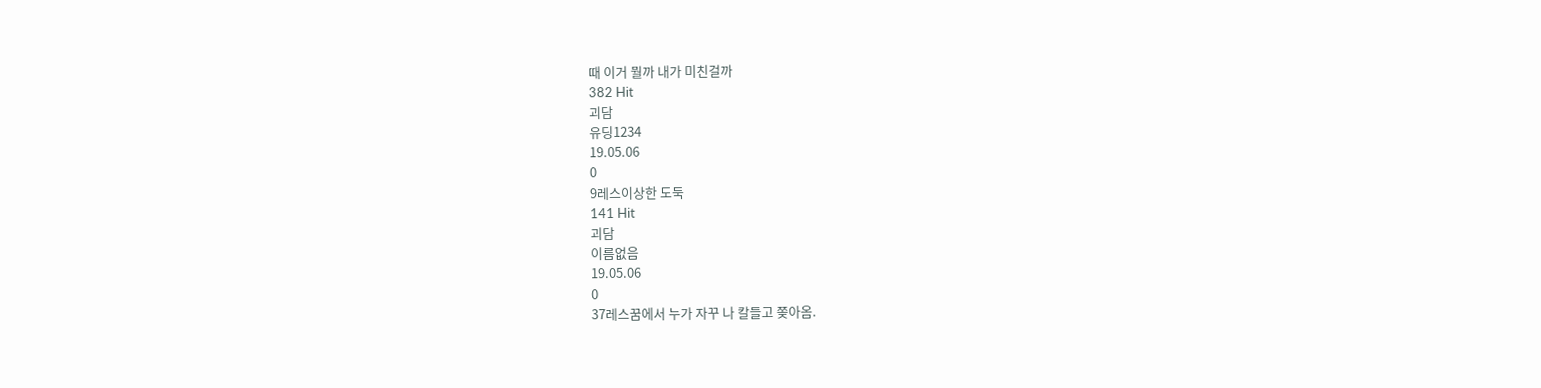때 이거 뭘까 내가 미친걸까
382 Hit
괴담
유딩1234
19.05.06
0
9레스이상한 도둑
141 Hit
괴담
이름없음
19.05.06
0
37레스꿈에서 누가 자꾸 나 칼들고 쫒아옴.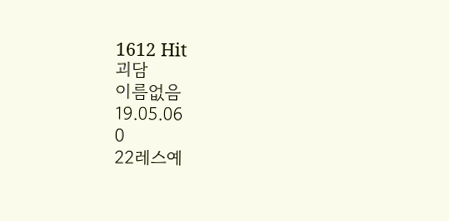1612 Hit
괴담
이름없음
19.05.06
0
22레스예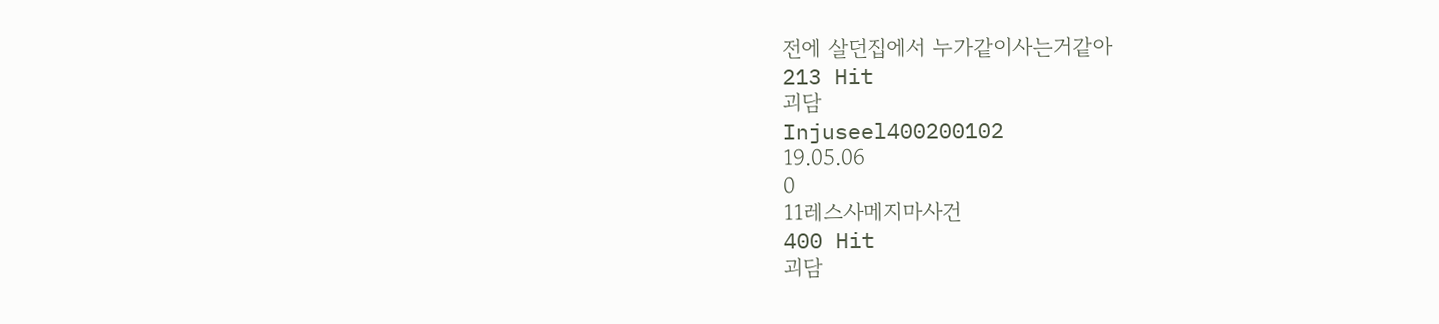전에 살던집에서 누가같이사는거같아
213 Hit
괴담
Injuseel400200102
19.05.06
0
11레스사메지마사건
400 Hit
괴담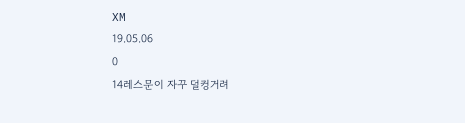XM
19.05.06
0
14레스문이 자꾸 덜컹거려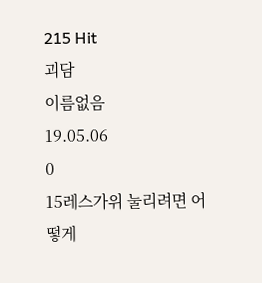215 Hit
괴담
이름없음
19.05.06
0
15레스가위 눌리려면 어떻게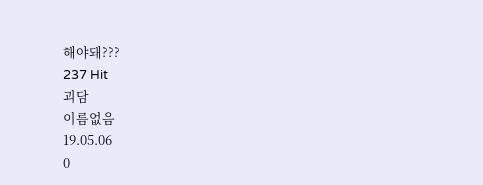해야돼???
237 Hit
괴담
이름없음
19.05.06
0